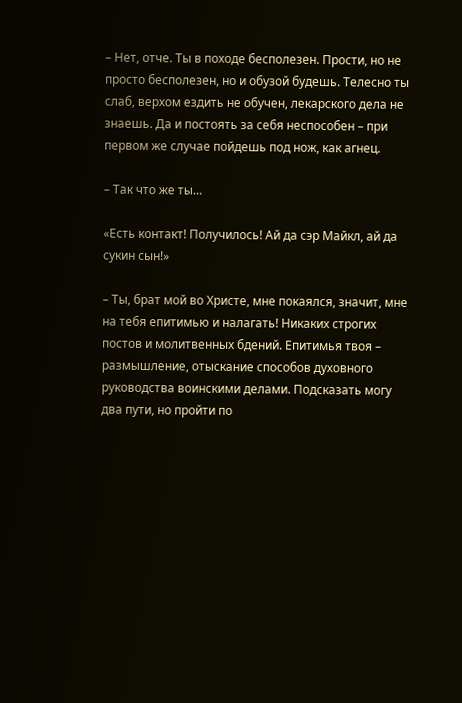– Нет, отче. Ты в походе бесполезен. Прости, но не просто бесполезен, но и обузой будешь. Телесно ты слаб, верхом ездить не обучен, лекарского дела не знаешь. Да и постоять за себя неспособен – при первом же случае пойдешь под нож, как агнец.

– Так что же ты…

«Есть контакт! Получилось! Ай да сэр Майкл, ай да сукин сын!»

– Ты, брат мой во Христе, мне покаялся, значит, мне на тебя епитимью и налагать! Никаких строгих постов и молитвенных бдений. Епитимья твоя – размышление, отыскание способов духовного руководства воинскими делами. Подсказать могу два пути, но пройти по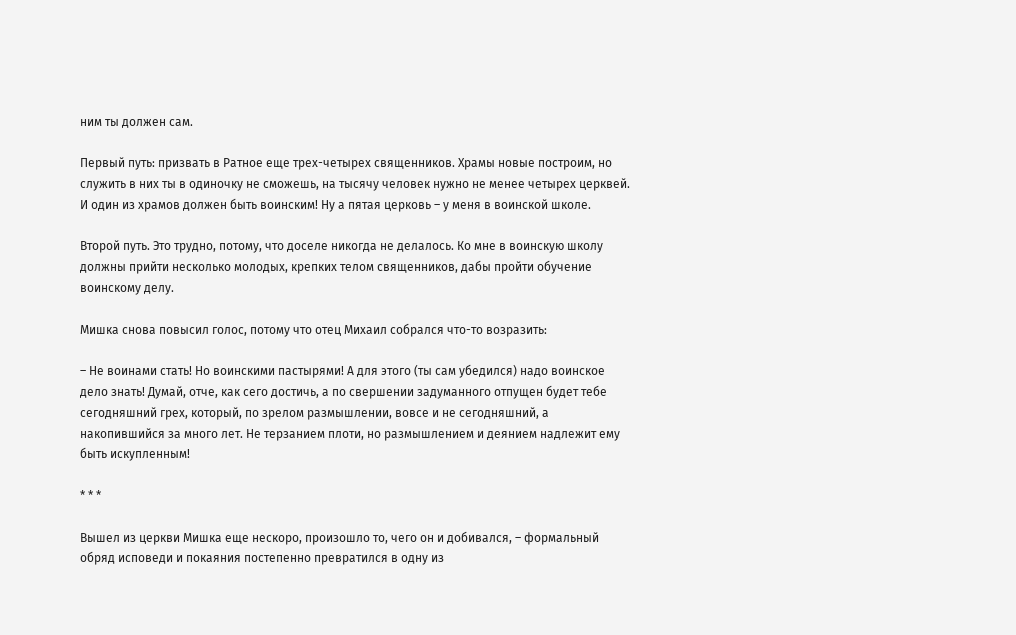ним ты должен сам.

Первый путь: призвать в Ратное еще трех-четырех священников. Храмы новые построим, но служить в них ты в одиночку не сможешь, на тысячу человек нужно не менее четырех церквей. И один из храмов должен быть воинским! Ну а пятая церковь – у меня в воинской школе.

Второй путь. Это трудно, потому, что доселе никогда не делалось. Ко мне в воинскую школу должны прийти несколько молодых, крепких телом священников, дабы пройти обучение воинскому делу.

Мишка снова повысил голос, потому что отец Михаил собрался что-то возразить:

– Не воинами стать! Но воинскими пастырями! А для этого (ты сам убедился) надо воинское дело знать! Думай, отче, как сего достичь, а по свершении задуманного отпущен будет тебе сегодняшний грех, который, по зрелом размышлении, вовсе и не сегодняшний, а накопившийся за много лет. Не терзанием плоти, но размышлением и деянием надлежит ему быть искупленным!

* * *

Вышел из церкви Мишка еще нескоро, произошло то, чего он и добивался, – формальный обряд исповеди и покаяния постепенно превратился в одну из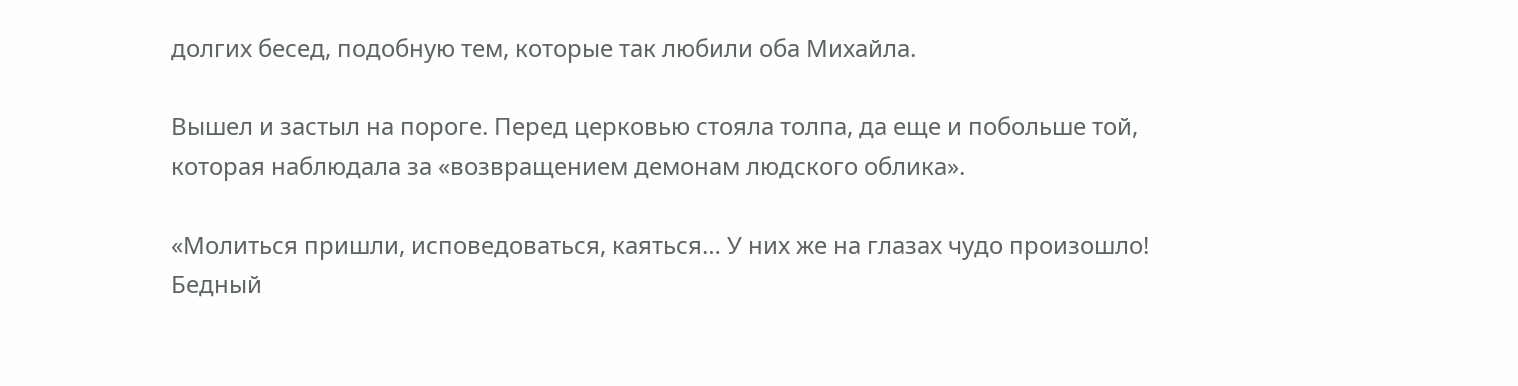долгих бесед, подобную тем, которые так любили оба Михайла.

Вышел и застыл на пороге. Перед церковью стояла толпа, да еще и побольше той, которая наблюдала за «возвращением демонам людского облика».

«Молиться пришли, исповедоваться, каяться… У них же на глазах чудо произошло! Бедный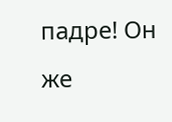падре! Он же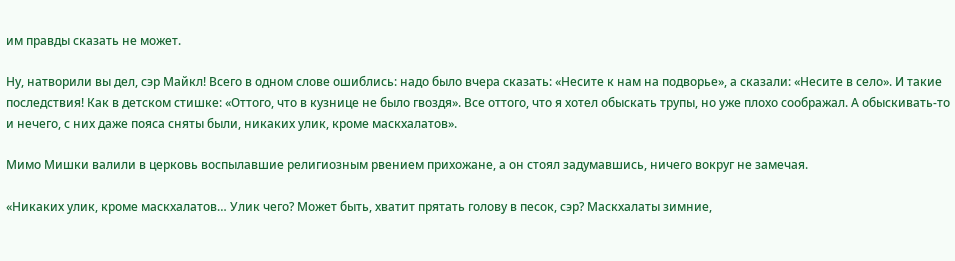им правды сказать не может.

Ну, натворили вы дел, сэр Майкл! Всего в одном слове ошиблись: надо было вчера сказать: «Несите к нам на подворье», а сказали: «Несите в село». И такие последствия! Как в детском стишке: «Оттого, что в кузнице не было гвоздя». Все оттого, что я хотел обыскать трупы, но уже плохо соображал. А обыскивать-то и нечего, с них даже пояса сняты были, никаких улик, кроме маскхалатов».

Мимо Мишки валили в церковь воспылавшие религиозным рвением прихожане, а он стоял задумавшись, ничего вокруг не замечая.

«Никаких улик, кроме маскхалатов… Улик чего? Может быть, хватит прятать голову в песок, сэр? Маскхалаты зимние,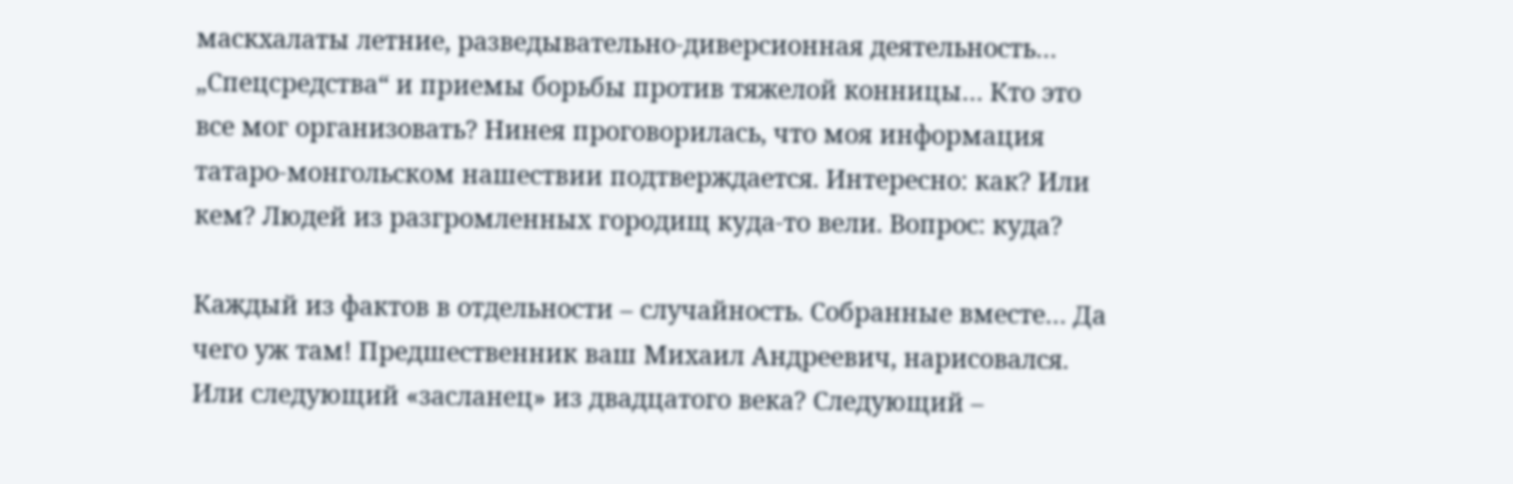маскхалаты летние, разведывательно-диверсионная деятельность… „Спецсредства“ и приемы борьбы против тяжелой конницы… Кто это все мог организовать? Нинея проговорилась, что моя информация татаро-монгольском нашествии подтверждается. Интересно: как? Или кем? Людей из разгромленных городищ куда-то вели. Вопрос: куда?

Каждый из фактов в отдельности – случайность. Собранные вместе… Да чего уж там! Предшественник ваш Михаил Андреевич, нарисовался. Или следующий «засланец» из двадцатого века? Следующий –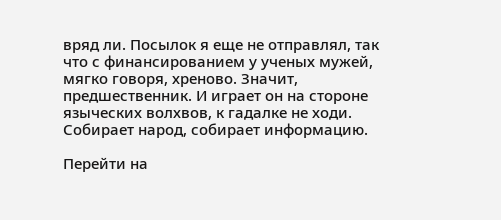вряд ли. Посылок я еще не отправлял, так что с финансированием у ученых мужей, мягко говоря, хреново. Значит, предшественник. И играет он на стороне языческих волхвов, к гадалке не ходи. Собирает народ, собирает информацию.

Перейти на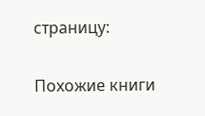страницу:

Похожие книги